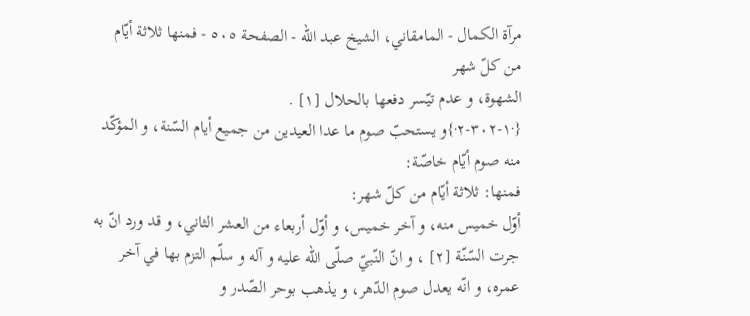مرآة الكمال - المامقاني، الشيخ عبد الله - الصفحة ٥٠٥ - فمنها ثلاثة أيّام من كلّ شهر
الشهوة، و عدم تيّسر دفعها بالحلال [١] .
{·١-٣٠٢-٢·}و يستحبّ صوم ما عدا العيدين من جميع أيام السّنة، و المؤكّد منه صوم أيّام خاصّة:
فمنها: ثلاثة أيّام من كلّ شهر:
أوّل خميس منه، و آخر خميس، و أوّل أربعاء من العشر الثاني، و قد ورد انّ به جرت السّنّة [٢] ، و انّ النّبيّ صلّى اللّه عليه و آله و سلّم التزم بها في آخر عمره، و انّه يعدل صوم الدّهر، و يذهب بوحر الصّدر و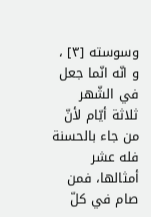وسوسته [٣] ، و انّه انّما جعل في الشّهر ثلاثة أيّام لأنّ من جاء بالحسنة فله عشر أمثالها، فمن صام في كلّ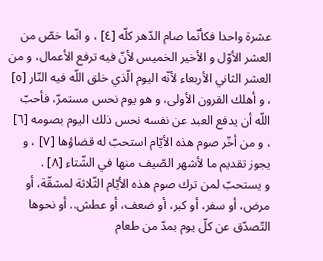عشرة واحدا فكأنّما صام الدّهر كلّه [٤] ، و انّما خصّ من العشر الأوّل و الأخير الخميس لأنّ فيه ترفع الأعمال، و من العشر الثاني الأربعاء لأنّه اليوم الّذي خلق اللّه فيه النّار [٥] ، و أهلك القرون الأولى، و هو يوم نحس مستمرّ، فأحبّ اللّه أن يدفع العبد عن نفسه نحس ذلك اليوم بصومه [٦] ، و من أخّر صوم هذه الأيّام استحبّ له قضاؤها [٧] ، و يجوز تقديم ما لأشهر الصّيف منها في الشّتاء [٨] .
و يستحبّ لمن ترك صوم هذه الأيّام الثّلاثة لمشقّة، أو مرض، أو سفر، أو كبر، أو ضعف، أو عطش.. أو نحوها التّصدّق عن كلّ يوم بمدّ من طعام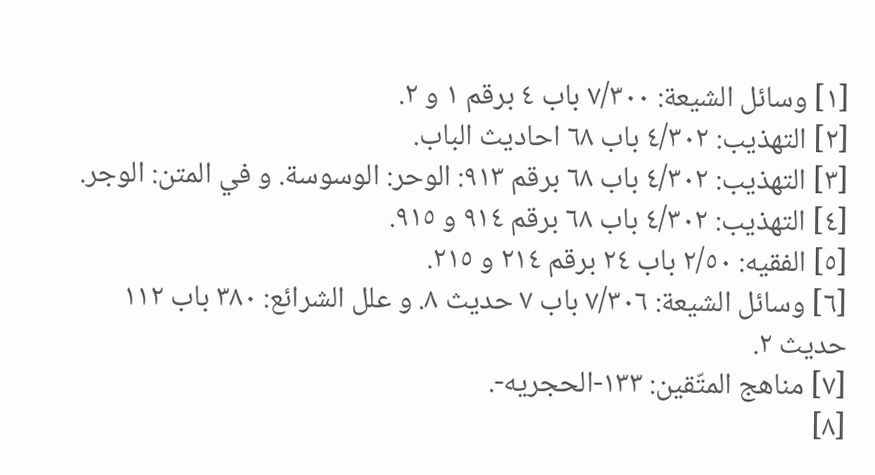[١] وسائل الشيعة: ٧/٣٠٠ باب ٤ برقم ١ و ٢.
[٢] التهذيب: ٤/٣٠٢ باب ٦٨ احاديث الباب.
[٣] التهذيب: ٤/٣٠٢ باب ٦٨ برقم ٩١٣: الوحر: الوسوسة. و في المتن: الوجر.
[٤] التهذيب: ٤/٣٠٢ باب ٦٨ برقم ٩١٤ و ٩١٥.
[٥] الفقيه: ٢/٥٠ باب ٢٤ برقم ٢١٤ و ٢١٥.
[٦] وسائل الشيعة: ٧/٣٠٦ باب ٧ حديث ٨. و علل الشرائع: ٣٨٠ باب ١١٢ حديث ٢.
[٧] مناهج المتّقين: ١٣٣-الحجريه-.
[٨]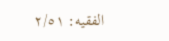الفقيه: ٢/٥١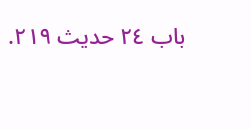باب ٢٤ حديث ٢١٩.